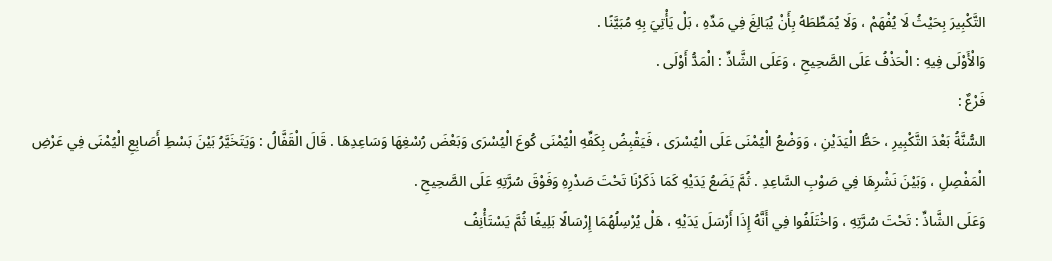التَّكْبِيرَ بِحَيْثُ لَا يُفْهَمْ ، وَلَا يُمَطِّطَهُ بِأَنْ يُبَالِغَ فِي مَدِّهِ ، بَلْ يَأْتِيَ بِهِ مُبَيَّنًا .
وَالْأَوْلَى فِيهِ : الْحَذْفُ عَلَى الصَّحِيحِ ، وَعَلَى الشَّاذِّ : الْمَدُّ أَوْلَى .
فَرْعٌ :
السُّنَّةُ بَعْدَ التَّكْبِيرِ ، حَطُّ الْيَدَيْنِ ، وَوَضْعُ الْيُمْنَى عَلَى الْيُسْرَى ، فَيَقْبِضُ بِكَفِّهِ الْيُمْنَى كُوعَ الْيُسْرَى وَبَعْضَ رُسْغِهَا وَسَاعِدِهَا . قَالَ الْقَفَّالُ : وَيَتَخَيَّرُ بَيْنَ بَسْطِ أَصَابِعِ الْيُمْنَى فِي عَرْضِ الْمَفْصِلِ ، وَبَيْنَ نَشْرِهَا فِي صَوْبِ السَّاعِدِ . ثُمَّ يَضَعُ يَدَيْهِ كَمَا ذَكَرْنَا تَحْتَ صَدْرِهِ وَفَوْقَ سُرَّتِهِ عَلَى الصَّحِيحِ .
وَعَلَى الشَّاذِّ : تَحْتَ سُرَّتِهِ ، وَاخْتَلَفُوا فِي أَنَّهُ إِذَا أَرْسَلَ يَدَيْهِ ، هَلْ يُرْسِلُهُمَا إِرْسَالًا بَلِيغًا ثُمَّ يَسْتَأْنِفُ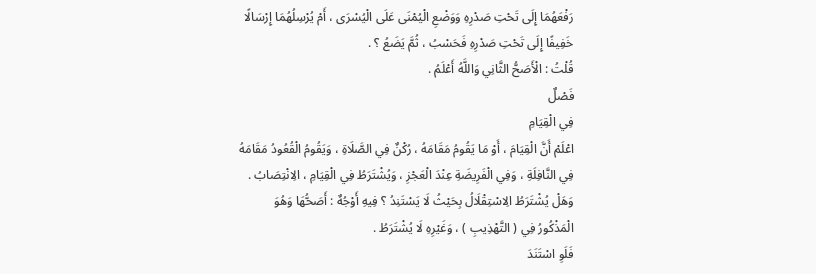رَفْعَهُمَا إِلَى تَحْتِ صَدْرِهِ وَوَضْعِ الْيُمْنَى عَلَى الْيُسْرَى ، أَمْ يُرْسِلُهُمَا إِرْسَالًا خَفِيفًا إِلَى تَحْتِ صَدْرِهِ فَحَسْبُ ، ثُمَّ يَضَعُ ؟ .
قُلْتُ : الْأَصَحُّ الثَّانِي وَاللَّهُ أَعْلَمُ .
فَصْلٌ
فِي الْقِيَامِ
اعْلَمْ أَنَّ الْقِيَامَ ، أَوْ مَا يَقُومُ مَقَامَهُ ، رُكْنٌ فِي الصَّلَاةِ ، وَيَقُومُ الْقُعُودُ مَقَامَهُ فِي النَّافِلَةِ ، وَفِي الْفَرِيضَةِ عِنْدَ الْعَجْزِ ، وَيُشْتَرَطُ فِي الْقِيَامِ ، الِانْتِصَابُ .
وَهَلْ يُشْتَرَطُ الِاسْتِقْلَالُ بِحَيْثُ لَا يَسْتَنِدُ ؟ فِيهِ أَوْجُهٌ : أَصَحُّهَا وَهُوَ الْمَذْكُورُ فِي ( التَّهْذِيبِ ) ، وَغَيْرِهِ لَا يُشْتَرَطُ .
فَلَوِ اسْتَنَدَ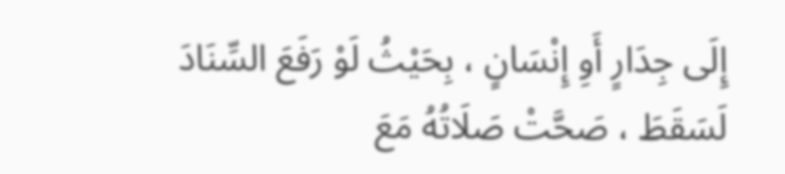إِلَى جِدَارٍ أَوِ إِنْسَانٍ ، بِحَيْثُ لَوْ رَفَعَ السِّنَادَ لَسَقَطَ ، صَحَّتْ صَلَاتُهُ مَعَ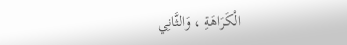الْكَرَاهَةِ ، وَالثَّانِي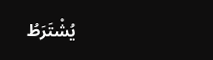يُشْتَرَطُ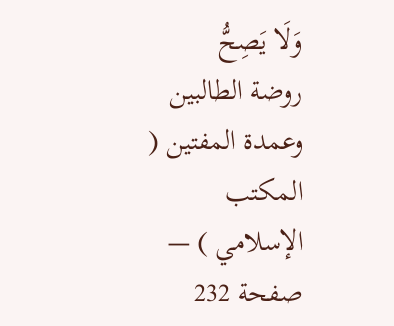وَلَا يَصِحُّ
روضة الطالبين وعمدة المفتين ( المكتب الإسلامي ) — صفحة 232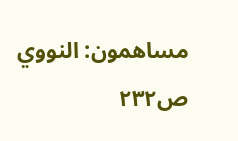مساهمون: النووي
ص٢٣٢